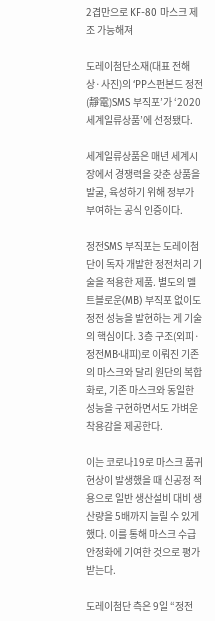2겹만으로 KF-80 마스크 제조 가능해져

도레이첨단소재(대표 전해상·사진)의 ‘PP스펀본드 정전(靜電)SMS 부직포’가 ‘2020 세계일류상품’에 선정됐다.

세계일류상품은 매년 세계시장에서 경쟁력을 갖춘 상품을 발굴, 육성하기 위해 정부가 부여하는 공식 인증이다.

정전SMS 부직포는 도레이첨단이 독자 개발한 정전처리 기술을 적용한 제품. 별도의 멜트블로운(MB) 부직포 없이도 정전 성능을 발현하는 게 기술의 핵심이다. 3층 구조(외피·정전MB·내피)로 이뤄진 기존의 마스크와 달리 원단의 복합화로, 기존 마스크와 동일한 성능을 구현하면서도 가벼운 착용감을 제공한다.

이는 코로나19로 마스크 품귀현상이 발생했을 때 신공정 적용으로 일반 생산설비 대비 생산량을 5배까지 늘릴 수 있게 했다. 이를 통해 마스크 수급 안정화에 기여한 것으로 평가받는다.

도레이첨단 측은 9일 “정전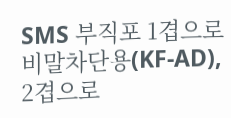SMS 부직포 1겹으로 비말차단용(KF-AD), 2겹으로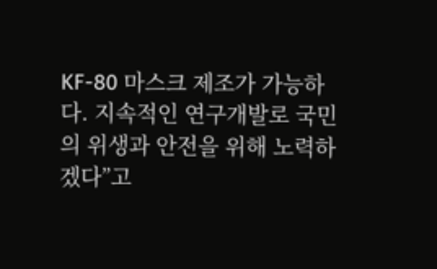KF-80 마스크 제조가 가능하다. 지속적인 연구개발로 국민의 위생과 안전을 위해 노력하겠다”고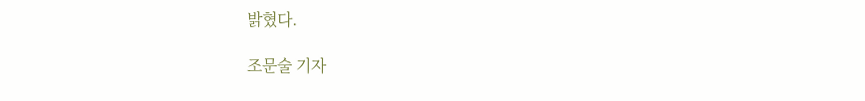밝혔다.

조문술 기자